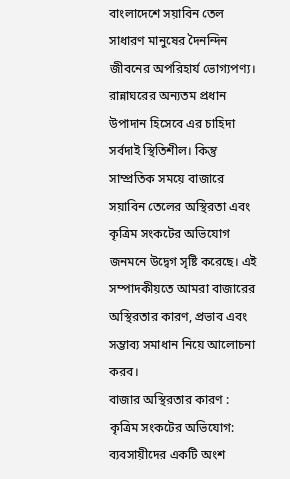বাংলাদেশে সয়াবিন তেল সাধারণ মানুষের দৈনন্দিন জীবনের অপরিহার্য ভোগ্যপণ্য। রান্নাঘরের অন্যতম প্রধান উপাদান হিসেবে এর চাহিদা সর্বদাই স্থিতিশীল। কিন্তু সাম্প্রতিক সময়ে বাজারে সয়াবিন তেলের অস্থিরতা এবং কৃত্রিম সংকটের অভিযোগ জনমনে উদ্বেগ সৃষ্টি করেছে। এই সম্পাদকীয়তে আমরা বাজারের অস্থিরতার কারণ, প্রভাব এবং সম্ভাব্য সমাধান নিয়ে আলোচনা করব।
বাজার অস্থিরতার কারণ : কৃত্রিম সংকটের অভিযোগ: ব্যবসায়ীদের একটি অংশ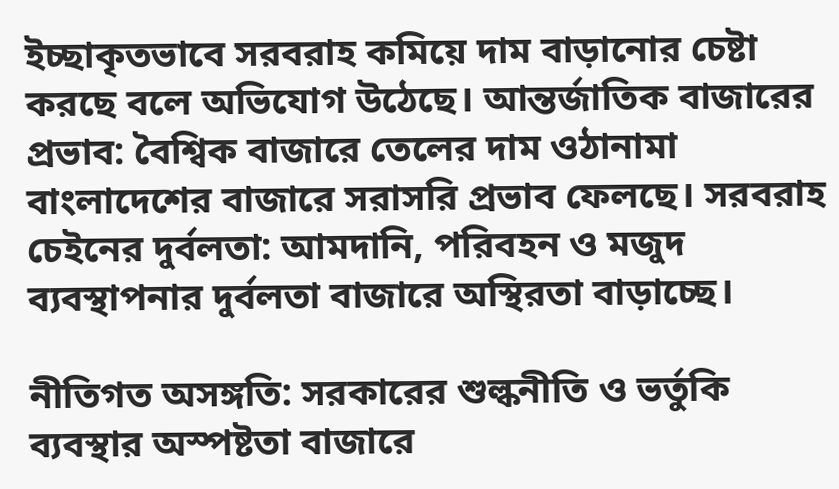ইচ্ছাকৃতভাবে সরবরাহ কমিয়ে দাম বাড়ানোর চেষ্টা করছে বলে অভিযোগ উঠেছে। আন্তর্জাতিক বাজারের প্রভাব: বৈশ্বিক বাজারে তেলের দাম ওঠানামা বাংলাদেশের বাজারে সরাসরি প্রভাব ফেলছে। সরবরাহ চেইনের দুর্বলতা: আমদানি, পরিবহন ও মজুদ ব্যবস্থাপনার দুর্বলতা বাজারে অস্থিরতা বাড়াচ্ছে।

নীতিগত অসঙ্গতি: সরকারের শুল্কনীতি ও ভর্তুকি ব্যবস্থার অস্পষ্টতা বাজারে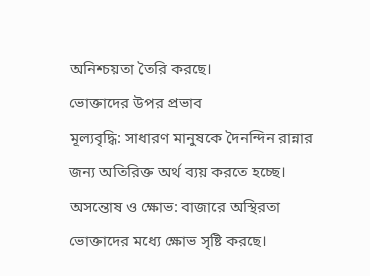অনিশ্চয়তা তৈরি করছে।
ভোক্তাদের উপর প্রভাব
মূল্যবৃদ্ধি: সাধারণ মানুষকে দৈনন্দিন রান্নার জন্য অতিরিক্ত অর্থ ব্যয় করতে হচ্ছে।
অসন্তোষ ও ক্ষোভ: বাজারে অস্থিরতা ভোক্তাদের মধ্যে ক্ষোভ সৃষ্টি করছে।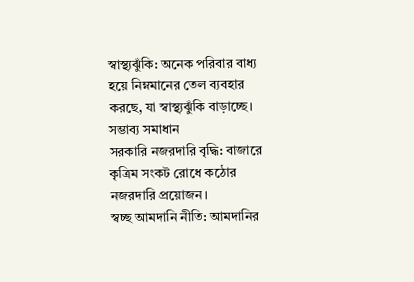স্বাস্থ্যঝুঁকি: অনেক পরিবার বাধ্য হয়ে নিম্নমানের তেল ব্যবহার করছে, যা স্বাস্থ্যঝুঁকি বাড়াচ্ছে।
সম্ভাব্য সমাধান
সরকারি নজরদারি বৃদ্ধি: বাজারে কৃত্রিম সংকট রোধে কঠোর নজরদারি প্রয়োজন।
স্বচ্ছ আমদানি নীতি: আমদানির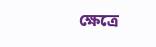ক্ষেত্রে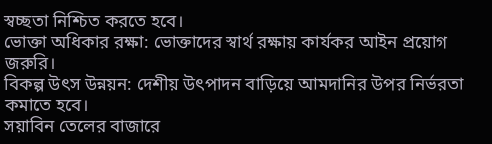স্বচ্ছতা নিশ্চিত করতে হবে।
ভোক্তা অধিকার রক্ষা: ভোক্তাদের স্বার্থ রক্ষায় কার্যকর আইন প্রয়োগ জরুরি।
বিকল্প উৎস উন্নয়ন: দেশীয় উৎপাদন বাড়িয়ে আমদানির উপর নির্ভরতা কমাতে হবে।
সয়াবিন তেলের বাজারে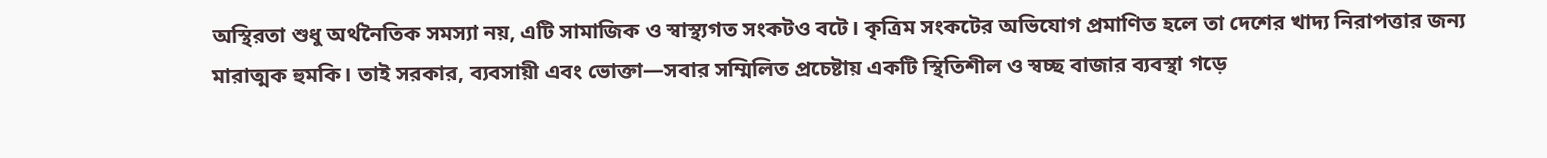অস্থিরতা শুধু অর্থনৈতিক সমস্যা নয়, এটি সামাজিক ও স্বাস্থ্যগত সংকটও বটে। কৃত্রিম সংকটের অভিযোগ প্রমাণিত হলে তা দেশের খাদ্য নিরাপত্তার জন্য মারাত্মক হুমকি। তাই সরকার, ব্যবসায়ী এবং ভোক্তা—সবার সম্মিলিত প্রচেষ্টায় একটি স্থিতিশীল ও স্বচ্ছ বাজার ব্যবস্থা গড়ে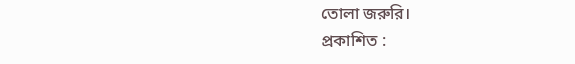তোলা জরুরি।
প্রকাশিত :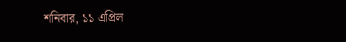শনিবার, ১১ এপ্রিল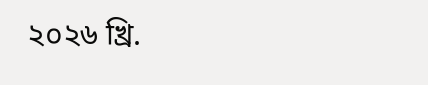২০২৬ খ্রি.